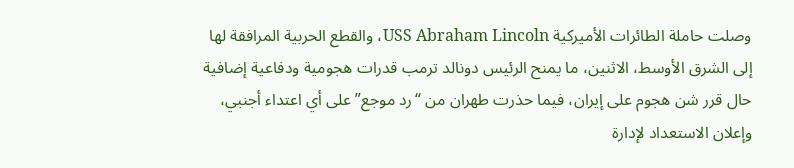وصلت حاملة الطائرات الأميركية USS Abraham Lincoln، والقطع الحربية المرافقة لها إلى الشرق الأوسط، الاثنين، ما يمنح الرئيس دونالد ترمب قدرات هجومية ودفاعية إضافية حال قرر شن هجوم على إيران، فيما حذرت طهران من “رد موجع” على أي اعتداء أجنبي، وإعلان الاستعداد لإدارة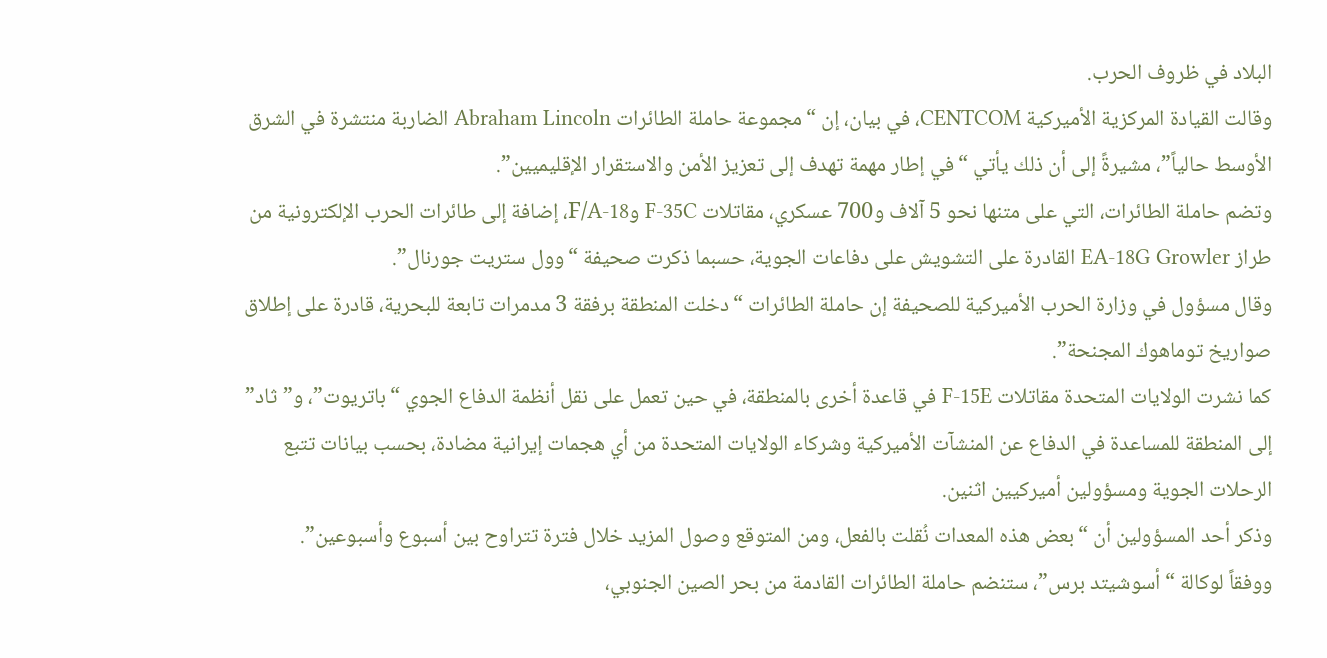البلاد في ظروف الحرب.
وقالت القيادة المركزية الأميركية CENTCOM، في بيان، إن “مجموعة حاملة الطائرات Abraham Lincoln الضاربة منتشرة في الشرق الأوسط حالياً”، مشيرةً إلى أن ذلك يأتي “في إطار مهمة تهدف إلى تعزيز الأمن والاستقرار الإقليميين”.
وتضم حاملة الطائرات، التي على متنها نحو 5 آلاف و700 عسكري، مقاتلات F-35C وF/A-18، إضافة إلى طائرات الحرب الإلكترونية من طراز EA-18G Growler القادرة على التشويش على دفاعات الجوية، حسبما ذكرت صحيفة “وول ستريت جورنال”.
وقال مسؤول في وزارة الحرب الأميركية للصحيفة إن حاملة الطائرات “دخلت المنطقة برفقة 3 مدمرات تابعة للبحرية، قادرة على إطلاق صواريخ توماهوك المجنحة”.
كما نشرت الولايات المتحدة مقاتلات F-15E في قاعدة أخرى بالمنطقة، في حين تعمل على نقل أنظمة الدفاع الجوي “باتريوت”، و”ثاد” إلى المنطقة للمساعدة في الدفاع عن المنشآت الأميركية وشركاء الولايات المتحدة من أي هجمات إيرانية مضادة، بحسب بيانات تتبع الرحلات الجوية ومسؤولين أميركيين اثنين.
وذكر أحد المسؤولين أن “بعض هذه المعدات نُقلت بالفعل، ومن المتوقع وصول المزيد خلال فترة تتراوح بين أسبوع وأسبوعين”.
ووفقاً لوكالة “أسوشيتد برس”، ستنضم حاملة الطائرات القادمة من بحر الصين الجنوبي،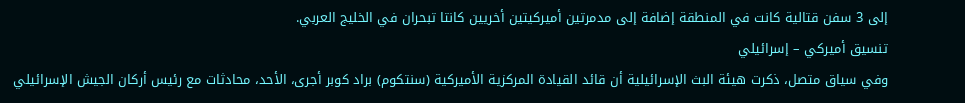إلى 3 سفن قتالية كانت في المنطقة إضافة إلى مدمرتين أميركيتين أخريين كانتا تبحران في الخليج العربي.
تنسيق أميركي – إسرائيلي
وفي سياق متصل، ذكرت هيئة البث الإسرائيلية أن قائد القيادة المركزية الأميركية (سنتكوم) براد كوبر أجرى، الأحد، محادثات مع رئيس أركان الجيش الإسرائيلي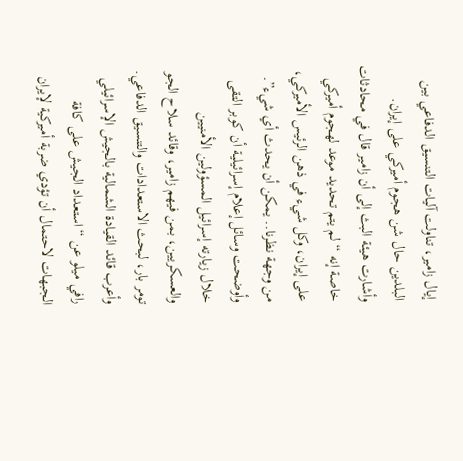إيال زامير، تناولت آليات التنسيق الدفاعي بين البلدين حال شن هجوم أميركي على إيران.
وأشارت هيئة البث إلى أن زامير قال في محادثات خاصة إنه “لم يتم تحديد موعد لهجوم أميركي على إيران، وكل شيء في ذهن الرئيس الأميركي، من وجهة نظرنا.. يمكن أن يحدث أي شيء”.
وأوضحت وسائل إعلام إسرائيلية أن كوبر التقى خلال زيارته إسرائيل المسؤولين الأمنيين والعسكريين، بمن فيهم زامير، وقائد سلاح الجو تومر بار، لبحث الاستعدادات والتنسيق الدفاعي.
وأعرب قائد القيادة الشمالية بالجيش الإسرائيلي رافي ميلو عن “استعداد الجيش على كافة الجبهات لاحتمال أن تؤدي ضربة أميركية لإيران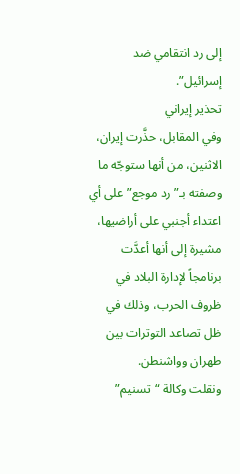إلى رد انتقامي ضد إسرائيل”.
تحذير إيراني
وفي المقابل، حذَّرت إيران، الاثنين، من أنها ستوجّه ما وصفته بـ”رد موجع” على أي اعتداء أجنبي على أراضيها، مشيرة إلى أنها أعدَّت برنامجاً لإدارة البلاد في ظروف الحرب، وذلك في ظل تصاعد التوترات بين طهران وواشنطن.
ونقلت وكالة “تسنيم”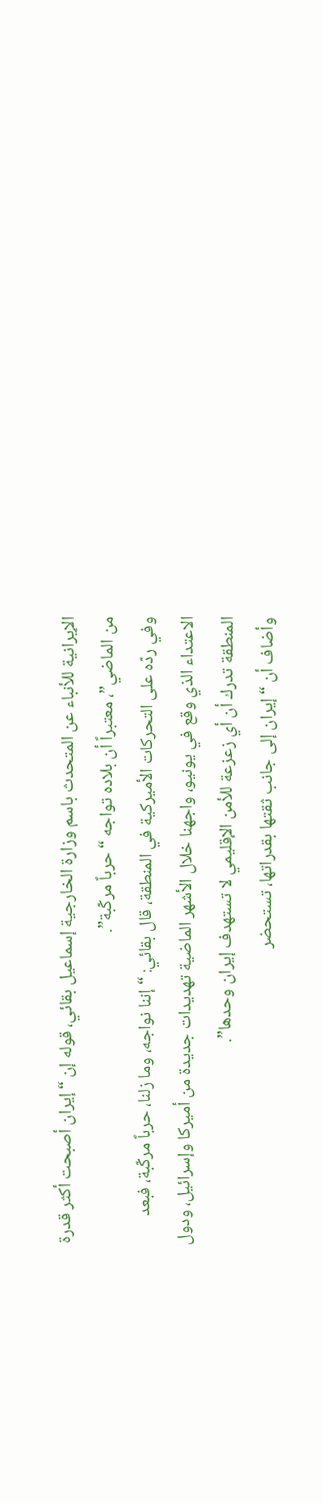الإيرانية للأنباء عن المتحدث باسم وزارة الخارجية إسماعيل بقائي، قوله إن “إيران أصبحت أكثر قدرة من الماضي”، معتبراً أن بلاده تواجه “حرباً مركّبة”.
وفي ردّه على التحركات الأميركية في المنطقة، قال بقائي: “إننا نواجه، وما زلنا، حرباً مركّبة، فبعد الاعتداء الذي وقع في يونيو، واجهنا خلال الأشهر الماضية تهديدات جديدة من أميركا وإسرائيل، ودول المنطقة تدرك أن أي زعزعة للأمن الإقليمي لا تستهدف إيران وحدها”.
وأضاف أن “إيران إلى جانب ثقتها بقدراتها، تستحضر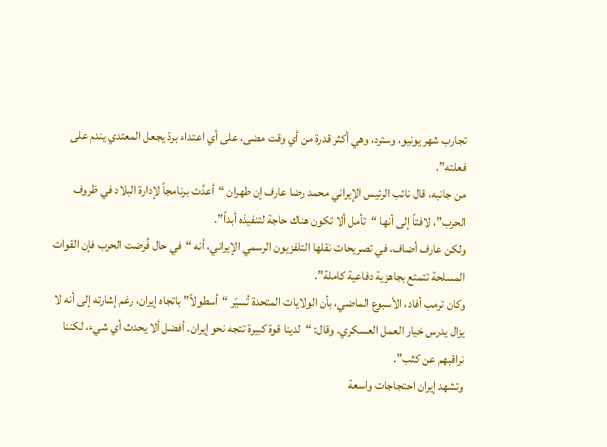تجارب شهر يونيو، وسترد، وهي أكثر قدرة من أي وقت مضى، على أي اعتداء بردّ يجعل المعتدي يندم على فعلته”.
من جانبه، قال نائب الرئيس الإيراني محمد رضا عارف إن طهران “أعدَّت برنامجاً لإدارة البلاد في ظروف الحرب”، لافتاً إلى أنها “تأمل ألا تكون هناك حاجة لتنفيذه أبداً”.
ولكن عارف أضاف، في تصريحات نقلها التلفزيون الرسمي الإيراني، أنه “في حال فُرضت الحرب فإن القوات المسلحة تتمتع بجاهزية دفاعية كاملة”.
وكان ترمب أفاد، الأسبوع الماضي، بأن الولايات المتحدة تُسيّر “أسطولاً” باتجاه إيران، رغم إشارته إلى أنه لا يزال يدرس خيار العمل العسكري. وقال: “لدينا قوة كبيرة تتجه نحو إيران. أفضل ألا يحدث أي شيء، لكننا نراقبهم عن كثب”.
وتشهد إيران احتجاجات واسعة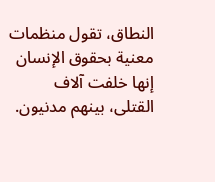النطاق، تقول منظمات معنية بحقوق الإنسان إنها خلفت آلاف القتلى، بينهم مدنيون.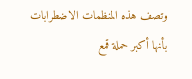وتصف هذه المنظمات الاضطرابات بأنها أكبر حملة قمع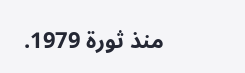منذ ثورة 1979.